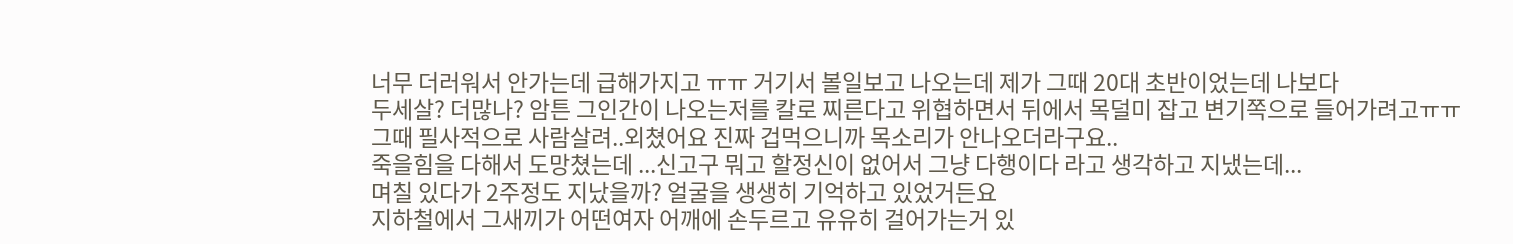너무 더러워서 안가는데 급해가지고 ㅠㅠ 거기서 볼일보고 나오는데 제가 그때 20대 초반이었는데 나보다
두세살? 더많나? 암튼 그인간이 나오는저를 칼로 찌른다고 위협하면서 뒤에서 목덜미 잡고 변기쪽으로 들어가려고ㅠㅠ
그때 필사적으로 사람살려..외쳤어요 진짜 겁먹으니까 목소리가 안나오더라구요..
죽을힘을 다해서 도망쳤는데 ...신고구 뭐고 할정신이 없어서 그냥 다행이다 라고 생각하고 지냈는데...
며칠 있다가 2주정도 지났을까? 얼굴을 생생히 기억하고 있었거든요
지하철에서 그새끼가 어떤여자 어깨에 손두르고 유유히 걸어가는거 있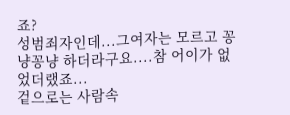죠?
성범죄자인데...그여자는 모르고 꽁냥꽁냥 하더라구요....참 어이가 없었더랬죠...
겉으로는 사람속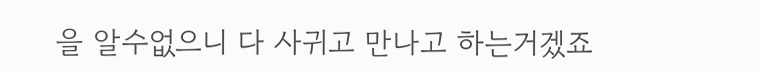을 알수없으니 다 사귀고 만나고 하는거겠죠